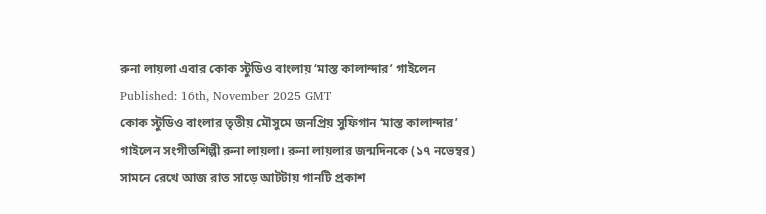রুনা লায়লা এবার কোক স্টুডিও বাংলায় ‘মাস্ত কালান্দার’ গাইলেন
Published: 16th, November 2025 GMT
কোক স্টুডিও বাংলার তৃতীয় মৌসুমে জনপ্রিয় সুফিগান ‘মাস্ত কালান্দার’ গাইলেন সংগীতশিল্পী রুনা লায়লা। রুনা লায়লার জন্মদিনকে (১৭ নভেম্বর) সামনে রেখে আজ রাত সাড়ে আটটায় গানটি প্রকাশ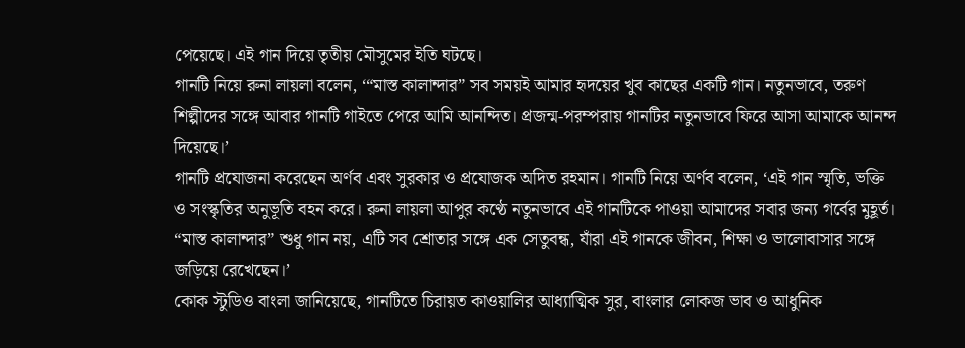পেয়েছে। এই গান দিয়ে তৃতীয় মৌসুমের ইতি ঘটছে।
গানটি নিয়ে রুনা লায়লা বলেন, ‘“মাস্ত কালান্দার” সব সময়ই আমার হৃদয়ের খুব কাছের একটি গান। নতুনভাবে, তরুণ শিল্পীদের সঙ্গে আবার গানটি গাইতে পেরে আমি আনন্দিত। প্রজন্ম-পরম্পরায় গানটির নতুনভাবে ফিরে আসা আমাকে আনন্দ দিয়েছে।’
গানটি প্রযোজনা করেছেন অর্ণব এবং সুরকার ও প্রযোজক অদিত রহমান। গানটি নিয়ে অর্ণব বলেন, ‘এই গান স্মৃতি, ভক্তি ও সংস্কৃতির অনুভূতি বহন করে। রুনা লায়লা আপুর কণ্ঠে নতুনভাবে এই গানটিকে পাওয়া আমাদের সবার জন্য গর্বের মুহূর্ত। “মাস্ত কালান্দার” শুধু গান নয়, এটি সব শ্রোতার সঙ্গে এক সেতুবন্ধ, যাঁরা এই গানকে জীবন, শিক্ষা ও ভালোবাসার সঙ্গে জড়িয়ে রেখেছেন।’
কোক স্টুডিও বাংলা জানিয়েছে, গানটিতে চিরায়ত কাওয়ালির আধ্যাত্মিক সুর, বাংলার লোকজ ভাব ও আধুনিক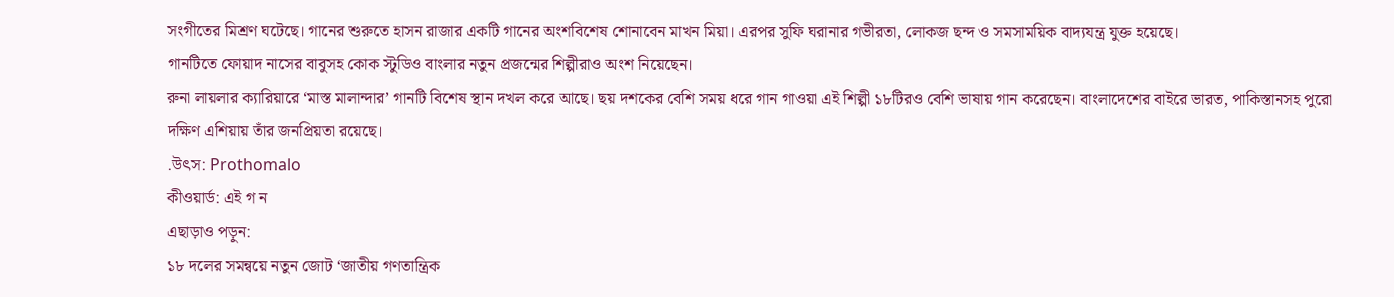সংগীতের মিশ্রণ ঘটেছে। গানের শুরুতে হাসন রাজার একটি গানের অংশবিশেষ শোনাবেন মাখন মিয়া। এরপর সুফি ঘরানার গভীরতা, লোকজ ছন্দ ও সমসাময়িক বাদ্যযন্ত্র যুক্ত হয়েছে।
গানটিতে ফোয়াদ নাসের বাবুসহ কোক স্টুডিও বাংলার নতুন প্রজন্মের শিল্পীরাও অংশ নিয়েছেন।
রুনা লায়লার ক্যারিয়ারে ‘মাস্ত মালান্দার’ গানটি বিশেষ স্থান দখল করে আছে। ছয় দশকের বেশি সময় ধরে গান গাওয়া এই শিল্পী ১৮টিরও বেশি ভাষায় গান করেছেন। বাংলাদেশের বাইরে ভারত, পাকিস্তানসহ পুরো দক্ষিণ এশিয়ায় তাঁর জনপ্রিয়তা রয়েছে।
.উৎস: Prothomalo
কীওয়ার্ড: এই গ ন
এছাড়াও পড়ুন:
১৮ দলের সমন্বয়ে নতুন জোট ‘জাতীয় গণতান্ত্রিক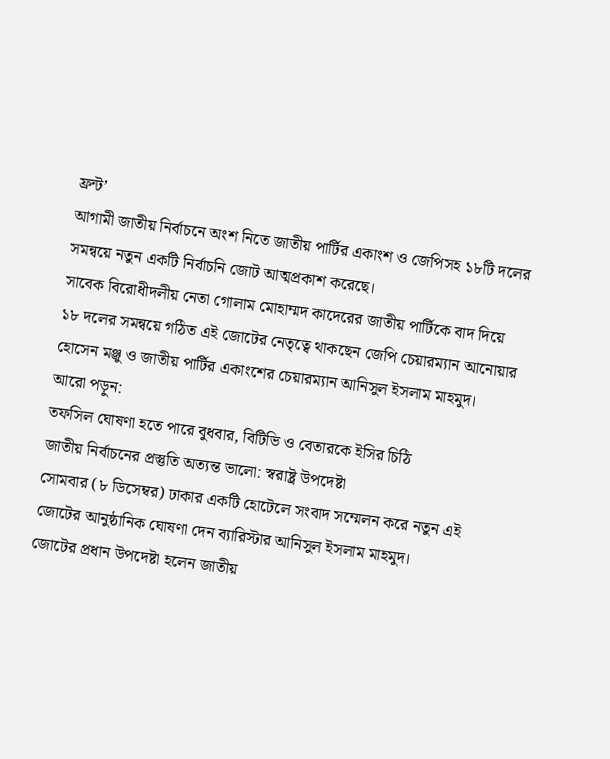ফ্রন্ট’
আগামী জাতীয় নির্বাচনে অংশ নিতে জাতীয় পার্টির একাংশ ও জেপিসহ ১৮টি দলের সমন্বয়ে নতুন একটি নির্বাচনি জোট আত্মপ্রকাশ করেছে।
সাবেক বিরোধীদলীয় নেতা গোলাম মোহাম্মদ কাদেরের জাতীয় পার্টিকে বাদ দিয়ে ১৮ দলের সমন্বয়ে গঠিত এই জোটের নেতৃত্বে থাকছেন জেপি চেয়ারম্যান আনোয়ার হোসেন মঞ্জু ও জাতীয় পার্টির একাংশের চেয়ারম্যান আনিসুল ইসলাম মাহমুদ।
আরো পড়ুন:
তফসিল ঘোষণা হতে পারে বুধবার, বিটিভি ও বেতারকে ইসির চিঠি
জাতীয় নির্বাচনের প্রস্তুতি অত্যন্ত ভালো: স্বরাষ্ট্র উপদেষ্টা
সোমবার (৮ ডিসেম্বর) ঢাকার একটি হোটেলে সংবাদ সম্মেলন করে নতুন এই জোটের আনুষ্ঠানিক ঘোষণা দেন ব্যারিস্টার আনিসুল ইসলাম মাহমুদ।
জোটের প্রধান উপদেষ্টা হলেন জাতীয়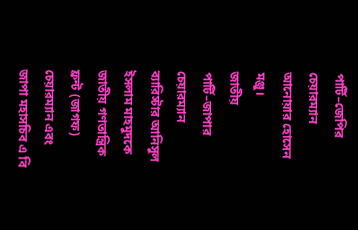পার্টি–জেপির চেয়ারম্যান আনোয়ার হোসেন মঞ্জু।
জাতীয় পার্টি–জাপার চেয়ারম্যান ব্যারিস্টার আনিসুল ইসলাম মাহমুদকে জাতীয় গণতান্ত্রিক ফ্রন্ট (জাগফ) চেয়ারম্যান এবং জাপা মহাসচিব এ বি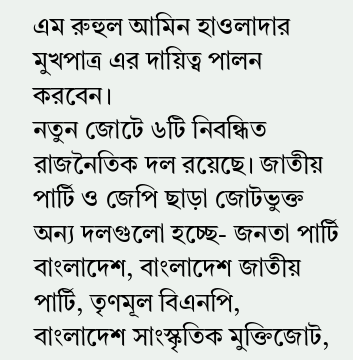এম রুহুল আমিন হাওলাদার মুখপাত্র এর দায়িত্ব পালন করবেন।
নতুন জোটে ৬টি নিবন্ধিত রাজনৈতিক দল রয়েছে। জাতীয় পার্টি ও জেপি ছাড়া জোটভুক্ত অন্য দলগুলো হচ্ছে- জনতা পার্টি বাংলাদেশ, বাংলাদেশ জাতীয় পার্টি, তৃণমূল বিএনপি, বাংলাদেশ সাংস্কৃতিক মুক্তিজোট,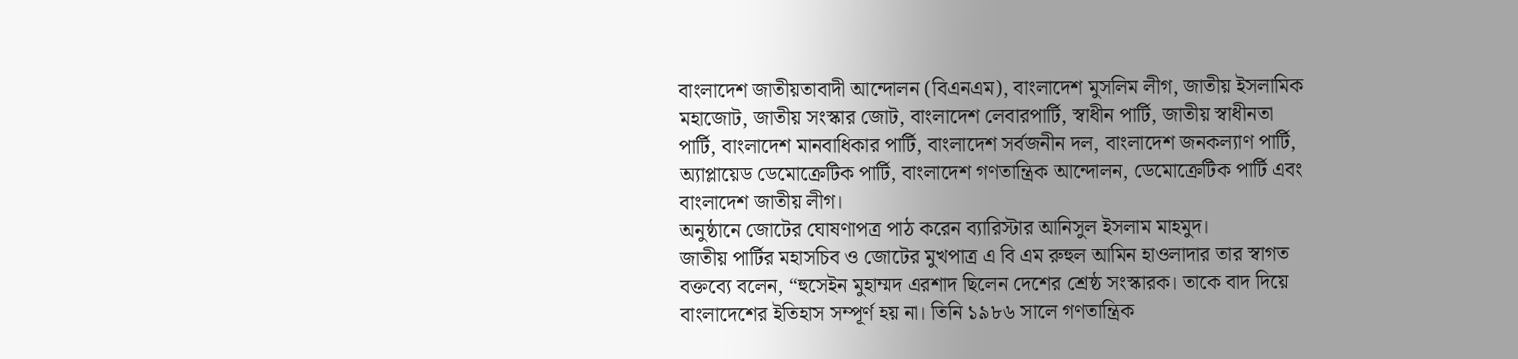বাংলাদেশ জাতীয়তাবাদী আন্দোলন (বিএনএম), বাংলাদেশ মুসলিম লীগ, জাতীয় ইসলামিক মহাজোট, জাতীয় সংস্কার জোট, বাংলাদেশ লেবারপার্টি, স্বাধীন পার্টি, জাতীয় স্বাধীনতা পার্টি, বাংলাদেশ মানবাধিকার পার্টি, বাংলাদেশ সর্বজনীন দল, বাংলাদেশ জনকল্যাণ পার্টি, অ্যাপ্লায়েড ডেমোক্রেটিক পার্টি, বাংলাদেশ গণতান্ত্রিক আন্দোলন, ডেমোক্রেটিক পার্টি এবং বাংলাদেশ জাতীয় লীগ।
অনুষ্ঠানে জোটের ঘোষণাপত্র পাঠ করেন ব্যারিস্টার আনিসুল ইসলাম মাহমুদ।
জাতীয় পার্টির মহাসচিব ও জোটের মুখপাত্র এ বি এম রুহুল আমিন হাওলাদার তার স্বাগত বক্তব্যে বলেন, “হুসেইন মুহাম্মদ এরশাদ ছিলেন দেশের শ্রেষ্ঠ সংস্কারক। তাকে বাদ দিয়ে বাংলাদেশের ইতিহাস সম্পূর্ণ হয় না। তিনি ১৯৮৬ সালে গণতান্ত্রিক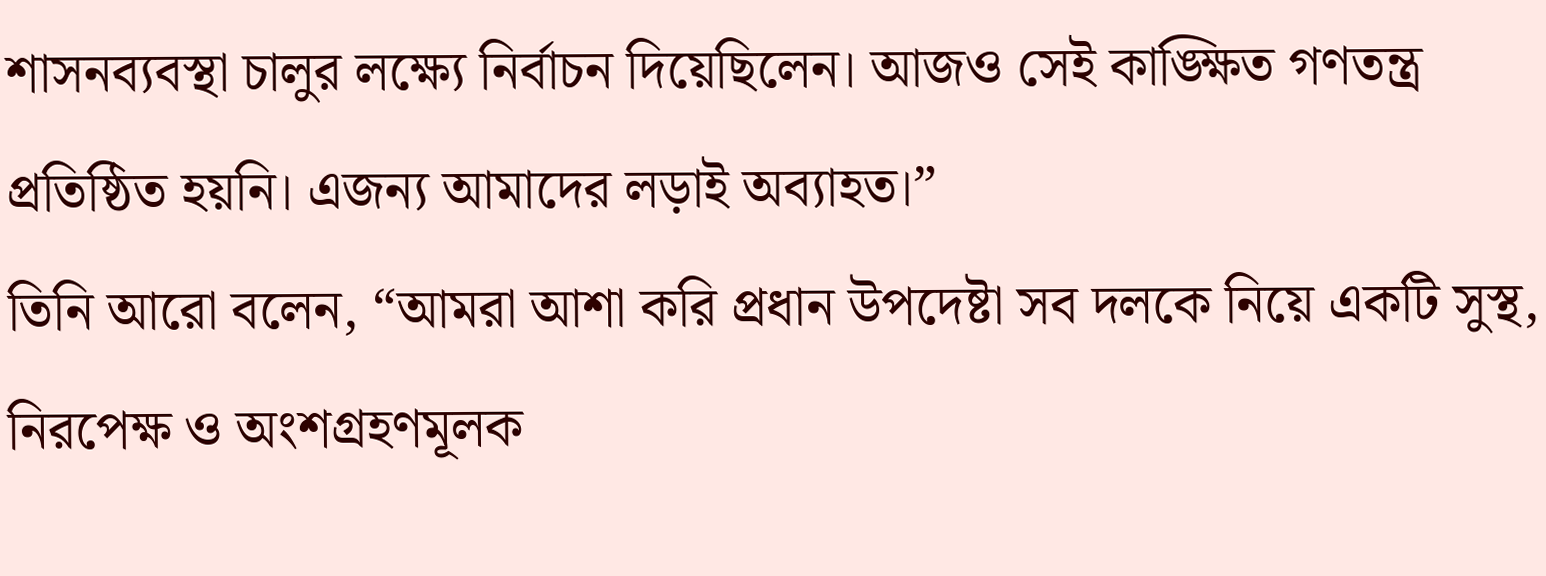শাসনব্যবস্থা চালুর লক্ষ্যে নির্বাচন দিয়েছিলেন। আজও সেই কাঙ্ক্ষিত গণতন্ত্র প্রতিষ্ঠিত হয়নি। এজন্য আমাদের লড়াই অব্যাহত।”
তিনি আরো বলেন, “আমরা আশা করি প্রধান উপদেষ্টা সব দলকে নিয়ে একটি সুস্থ, নিরপেক্ষ ও অংশগ্রহণমূলক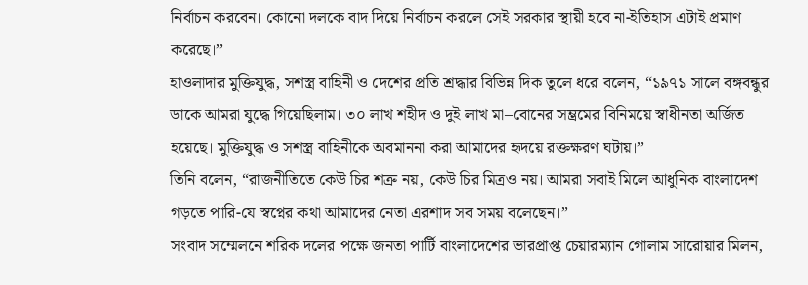নির্বাচন করবেন। কোনো দলকে বাদ দিয়ে নির্বাচন করলে সেই সরকার স্থায়ী হবে না-ইতিহাস এটাই প্রমাণ করেছে।”
হাওলাদার মুক্তিযুদ্ধ, সশস্ত্র বাহিনী ও দেশের প্রতি শ্রদ্ধার বিভিন্ন দিক তুলে ধরে বলেন, “১৯৭১ সালে বঙ্গবন্ধুর ডাকে আমরা যুদ্ধে গিয়েছিলাম। ৩০ লাখ শহীদ ও দুই লাখ মা–বোনের সম্ভ্রমের বিনিময়ে স্বাধীনতা অর্জিত হয়েছে। মুক্তিযুদ্ধ ও সশস্ত্র বাহিনীকে অবমাননা করা আমাদের হৃদয়ে রক্তক্ষরণ ঘটায়।”
তিনি বলেন, “রাজনীতিতে কেউ চির শত্রু নয়, কেউ চির মিত্রও নয়। আমরা সবাই মিলে আধুনিক বাংলাদেশ গড়তে পারি-যে স্বপ্নের কথা আমাদের নেতা এরশাদ সব সময় বলেছেন।”
সংবাদ সম্মেলনে শরিক দলের পক্ষে জনতা পার্টি বাংলাদেশের ভারপ্রাপ্ত চেয়ারম্যান গোলাম সারোয়ার মিলন,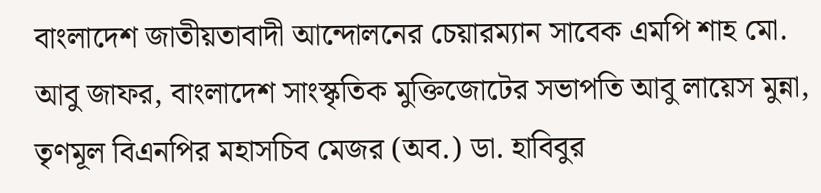বাংলাদেশ জাতীয়তাবাদী আন্দোলনের চেয়ারম্যান সাবেক এমপি শাহ মো. আবু জাফর, বাংলাদেশ সাংস্কৃতিক মুক্তিজোটের সভাপতি আবু লায়েস মুন্না, তৃণমূল বিএনপির মহাসচিব মেজর (অব.) ডা. হাবিবুর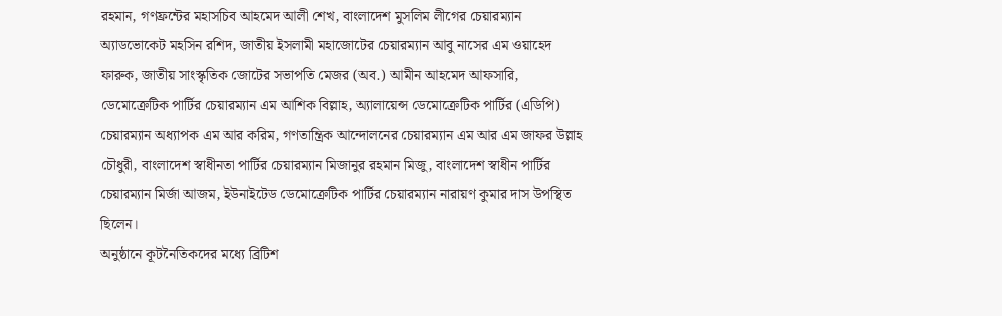রহমান, গণফ্রন্টের মহাসচিব আহমেদ আলী শেখ, বাংলাদেশ মুসলিম লীগের চেয়ারম্যান অ্যাডভোকেট মহসিন রশিদ, জাতীয় ইসলামী মহাজোটের চেয়ারম্যান আবু নাসের এম ওয়াহেদ ফারুক, জাতীয় সাংস্কৃতিক জোটের সভাপতি মেজর (অব.) আমীন আহমেদ আফসারি, ডেমোক্রেটিক পার্টির চেয়ারম্যান এম আশিক বিল্লাহ, অ্যালায়েন্স ডেমোক্রেটিক পার্টির (এডিপি) চেয়ারম্যান অধ্যাপক এম আর করিম, গণতান্ত্রিক আন্দোলনের চেয়ারম্যান এম আর এম জাফর উল্লাহ চৌধুরী, বাংলাদেশ স্বাধীনতা পার্টির চেয়ারম্যান মিজানুর রহমান মিজু, বাংলাদেশ স্বাধীন পার্টির চেয়ারম্যান মির্জা আজম, ইউনাইটেড ডেমোক্রেটিক পার্টির চেয়ারম্যান নারায়ণ কুমার দাস উপস্থিত ছিলেন।
অনুষ্ঠানে কূটনৈতিকদের মধ্যে ব্রিটিশ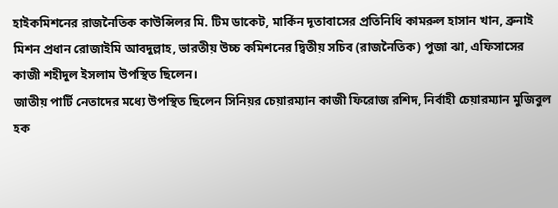হাইকমিশনের রাজনৈতিক কাউন্সিলর মি. টিম ডাকেট, মার্কিন দূতাবাসের প্রতিনিধি কামরুল হাসান খান, ব্রুনাই মিশন প্রধান রোজাইমি আবদুল্লাহ, ভারতীয় উচ্চ কমিশনের দ্বিতীয় সচিব (রাজনৈতিক) পুজা ঝা, এফিসাসের কাজী শহীদুল ইসলাম উপস্থিত ছিলেন।
জাতীয় পার্টি নেতাদের মধ্যে উপস্থিত ছিলেন সিনিয়র চেয়ারম্যান কাজী ফিরোজ রশিদ, নির্বাহী চেয়ারম্যান মুজিবুল হক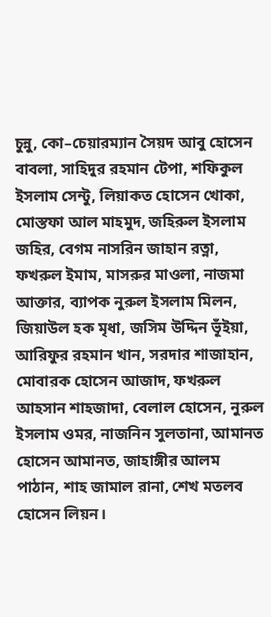চুন্নু, কো–চেয়ারম্যান সৈয়দ আবু হোসেন বাবলা, সাহিদুর রহমান টেপা, শফিকুল ইসলাম সেন্টু, লিয়াকত হোসেন খোকা, মোস্তফা আল মাহমুদ, জহিরুল ইসলাম জহির, বেগম নাসরিন জাহান রত্না, ফখরুল ইমাম, মাসরুর মাওলা, নাজমা আক্তার, ব্যাপক নুরুল ইসলাম মিলন, জিয়াউল হক মৃধা, জসিম উদ্দিন ভূঁইয়া, আরিফুর রহমান খান, সরদার শাজাহান, মোবারক হোসেন আজাদ, ফখরুল আহসান শাহজাদা, বেলাল হোসেন, নুরুল ইসলাম ওমর, নাজনিন সুলতানা, আমানত হোসেন আমানত, জাহাঙ্গীর আলম পাঠান, শাহ জামাল রানা, শেখ মতলব হোসেন লিয়ন।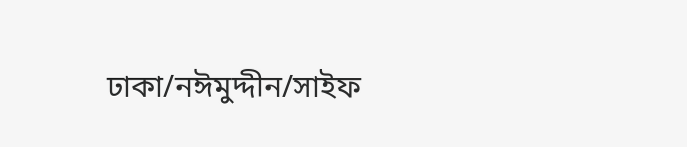ঢাকা/নঈমুদ্দীন/সাইফ